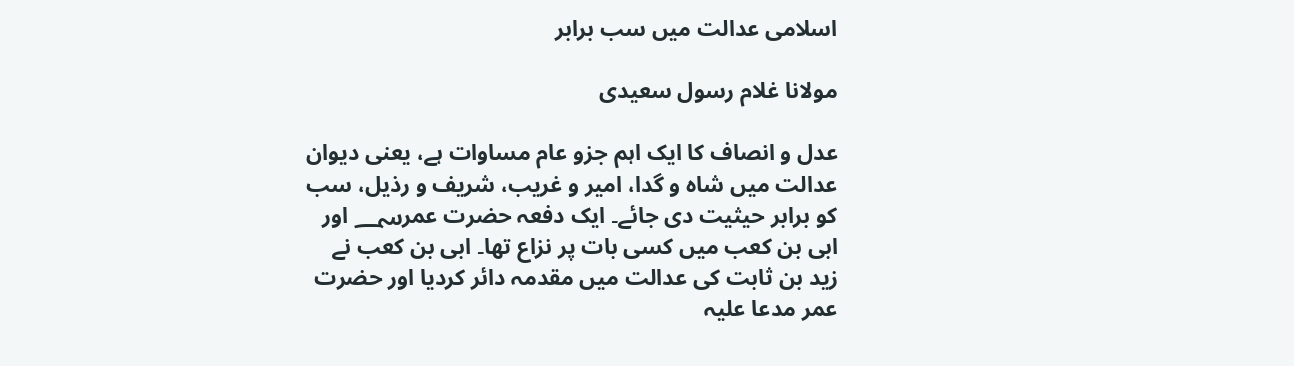اسلامی عدالت میں سب برابر

مولانا غلام رسول سعیدی

عدل و انصاف کا ایک اہم جزو عام مساوات ہے، یعنی دیوان عدالت میں شاہ و گدا، امیر و غریب، شریف و رذیل، سب کو برابر حیثیت دی جائے۔ ایک دفعہ حضرت عمر؄ اور ابی بن کعب میں کسی بات پر نزاع تھا۔ ابی بن کعب نے زید بن ثابت کی عدالت میں مقدمہ دائر کردیا اور حضرت عمر مدعا علیہ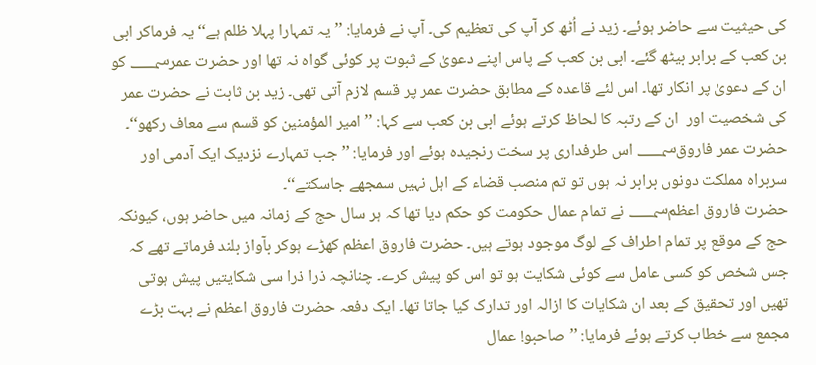کی حیثیت سے حاضر ہوئے۔ زید نے اُٹھ کر آپ کی تعظیم کی۔ آپ نے فرمایا: ’’یہ تمہارا پہلا ظلم ہے‘‘ یہ فرماکر ابی بن کعب کے برابر بیٹھ گئے۔ ابی بن کعب کے پاس اپنے دعویٰ کے ثبوت پر کوئی گواہ نہ تھا اور حضرت عمر؄ کو ان کے دعویٰ پر انکار تھا۔ اس لئے قاعدہ کے مطابق حضرت عمر پر قسم لازم آتی تھی۔ زید بن ثابت نے حضرت عمر کی شخصیت اور  ان کے رتبہ کا لحاظ کرتے ہوئے ابی بن کعب سے کہا: ’’امیر المؤمنین کو قسم سے معاف رکھو‘‘۔ حضرت عمر فاروق؄ اس طرفداری پر سخت رنجیدہ ہوئے اور فرمایا: ’’جب تمہارے نزدیک ایک آدمی اور سربراہ مملکت دونوں برابر نہ ہوں تو تم منصب قضاء کے اہل نہیں سمجھے جاسکتے‘‘۔
حضرت فاروق اعظم؄ نے تمام عمال حکومت کو حکم دیا تھا کہ ہر سال حج کے زمانہ میں حاضر ہوں، کیونکہ حج کے موقع پر تمام اطراف کے لوگ موجود ہوتے ہیں۔ حضرت فاروق اعظم کھڑے ہوکر بآواز بلند فرماتے تھے کہ جس شخص کو کسی عامل سے کوئی شکایت ہو تو اس کو پیش کرے۔ چنانچہ ذرا ذرا سی شکایتیں پیش ہوتی تھیں اور تحقیق کے بعد ان شکایات کا ازالہ اور تدارک کیا جاتا تھا۔ ایک دفعہ حضرت فاروق اعظم نے بہت بڑے مجمع سے خطاب کرتے ہوئے فرمایا: ’’صاحبو! عمال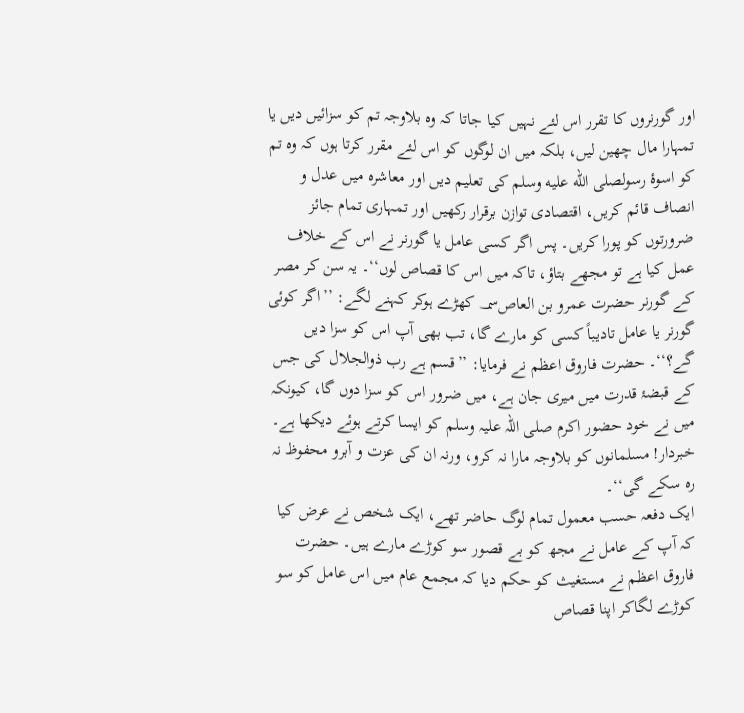اور گورنروں کا تقرر اس لئے نہیں کیا جاتا کہ وہ بلاوجہ تم کو سزائیں دیں یا تمہارا مال چھین لیں، بلکہ میں ان لوگوں کو اس لئے مقرر کرتا ہوں کہ وہ تم کو اسوۂ رسولصلى الله عليه وسلم کی تعلیم دیں اور معاشرہ میں عدل و انصاف قائم کریں، اقتصادی توازن برقرار رکھیں اور تمہاری تمام جائز ضرورتوں کو پورا کریں۔ پس اگر کسی عامل یا گورنر نے اس کے خلاف عمل کیا ہے تو مجھے بتاؤ، تاکہ میں اس کا قصاص لوں‘‘۔ یہ سن کر مصر کے گورنر حضرت عمرو بن العاص؄ کھڑے ہوکر کہنے لگے: ’’اگر کوئی گورنر یا عامل تادیباً کسی کو مارے گا، تب بھی آپ اس کو سزا دیں گے؟‘‘۔ حضرت فاروق اعظم نے فرمایا: ’’قسم ہے رب ذوالجلال کی جس کے قبضۂ قدرت میں میری جان ہے، میں ضرور اس کو سزا دوں گا، کیونکہ میں نے خود حضور اکرم صلی اللہ علیہ وسلم کو ایسا کرتے ہوئے دیکھا ہے۔ خبردار! مسلمانوں کو بلاوجہ مارا نہ کرو، ورنہ ان کی عزت و آبرو محفوظ نہ رہ سکے گی‘‘۔
ایک دفعہ حسب معمول تمام لوگ حاضر تھے، ایک شخص نے عرض کیا کہ آپ کے عامل نے مجھ کو بے قصور سو کوڑے مارے ہیں۔ حضرت فاروق اعظم نے مستغیث کو حکم دیا کہ مجمع عام میں اس عامل کو سو کوڑے لگاکر اپنا قصاص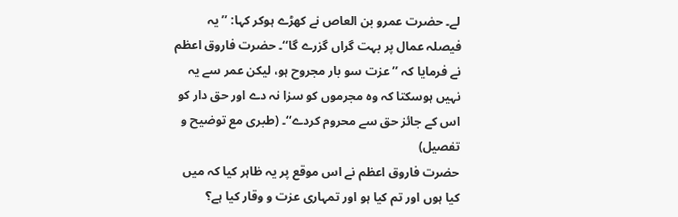لے۔ حضرت عمرو بن العاص نے کھڑے ہوکر کہا: ’’یہ فیصلہ عمال پر بہت گراں گزرے گا‘‘۔ حضرت فاروق اعظم نے فرمایا کہ ’’عزت سو بار مجروح ہو، لیکن عمر سے یہ نہیں ہوسکتا کہ وہ مجرموں کو سزا نہ دے اور حق دار کو اس کے جائز حق سے محروم کردے‘‘۔ (طبری مع توضیح و تفصیل)
حضرت فاروق اعظم نے اس موقع پر یہ ظاہر کیا کہ میں کیا ہوں اور تم کیا ہو اور تمہاری عزت و وقار کیا ہے؟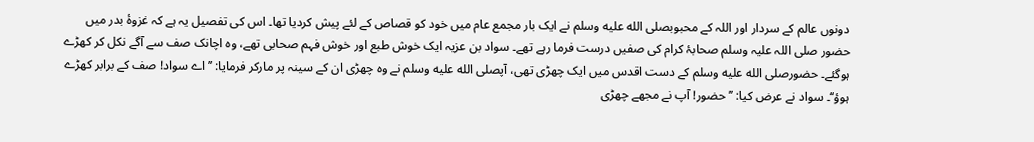دونوں عالم کے سردار اور اللہ کے محبوبصلى الله عليه وسلم نے ایک بار مجمع عام میں خود کو قصاص کے لئے پیش کردیا تھا۔ اس کی تفصیل یہ ہے کہ غزوۂ بدر میں حضور صلی اللہ علیہ وسلم صحابۂ کرام کی صفیں درست فرما رہے تھے۔ سواد بن عزیہ ایک خوش طبع اور خوش فہم صحابی تھے، وہ اچانک صف سے آگے نکل کر کھڑے ہوگئے۔ حضورصلى الله عليه وسلم کے دست اقدس میں ایک چھڑی تھی، آپصلى الله عليه وسلم نے وہ چھڑی ان کے سینہ پر مارکر فرمایا: ’’اے سواد! صف کے برابر کھڑے ہوؤ‘‘۔ سواد نے عرض کیا: ’’حضور! آپ نے مجھے چھڑی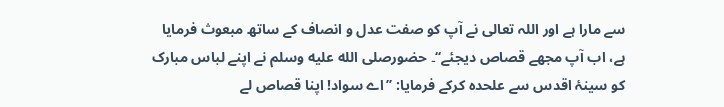سے مارا ہے اور اللہ تعالی نے آپ کو صفت عدل و انصاف کے ساتھ مبعوث فرمایا ہے، اب آپ مجھے قصاص دیجئے‘‘۔ حضورصلى الله عليه وسلم نے اپنے لباس مبارک کو سینۂ اقدس سے علحدہ کرکے فرمایا: ’’اے سواد! اپنا قصاص لے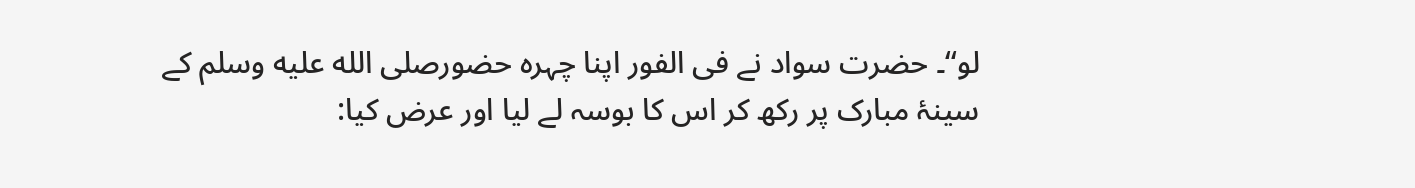لو‘‘۔ حضرت سواد نے فی الفور اپنا چہرہ حضورصلى الله عليه وسلم کے سینۂ مبارک پر رکھ کر اس کا بوسہ لے لیا اور عرض کیا: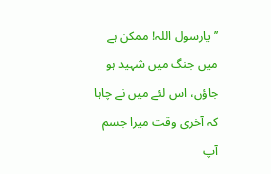’’یارسول اللہ! ممکن ہے میں جنگ میں شہید ہو جاؤں، اس لئے میں نے چاہا کہ آخری وقت میرا جسم آپ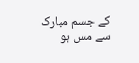کے جسم مبارک سے مس ہو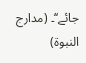جائے‘‘۔ (مدارج النبوۃ)